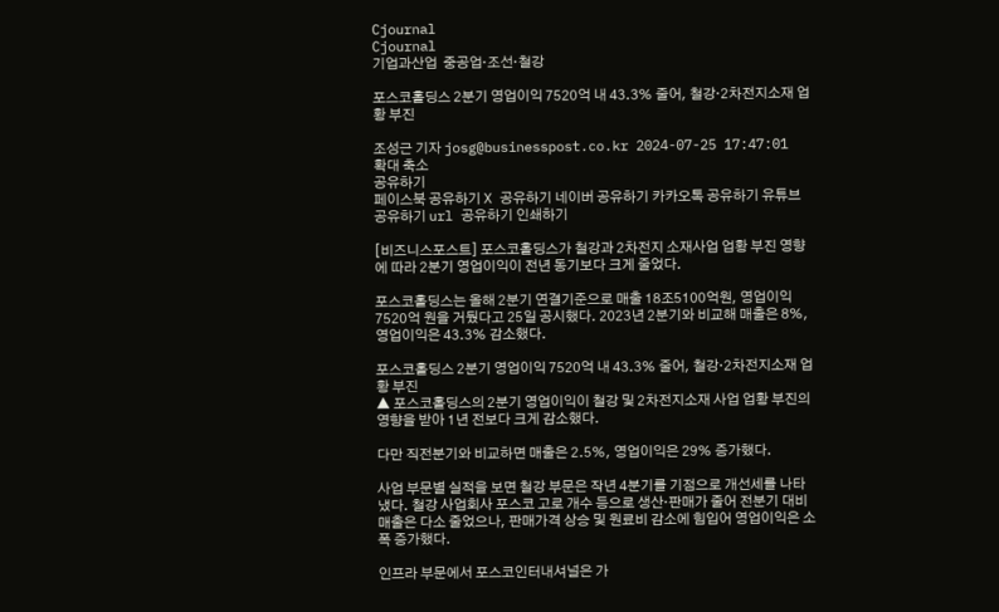Cjournal
Cjournal
기업과산업  중공업·조선·철강

포스코홀딩스 2분기 영업이익 7520억 내 43.3% 줄어, 철강·2차전지소재 업황 부진

조성근 기자 josg@businesspost.co.kr 2024-07-25 17:47:01
확대 축소
공유하기
페이스북 공유하기 X 공유하기 네이버 공유하기 카카오톡 공유하기 유튜브 공유하기 url 공유하기 인쇄하기

[비즈니스포스트] 포스코홀딩스가 철강과 2차전지 소재사업 업황 부진 영향에 따라 2분기 영업이익이 전년 동기보다 크게 줄었다.

포스코홀딩스는 올해 2분기 연결기준으로 매출 18조5100억원, 영업이익 7520억 원을 거뒀다고 25일 공시했다. 2023년 2분기와 비교해 매출은 8%, 영업이익은 43.3% 감소했다.

포스코홀딩스 2분기 영업이익 7520억 내 43.3% 줄어, 철강·2차전지소재 업황 부진
▲ 포스코홀딩스의 2분기 영업이익이 철강 및 2차전지소재 사업 업황 부진의 영향을 받아 1년 전보다 크게 감소했다.

다만 직전분기와 비교하면 매출은 2.5%, 영업이익은 29% 증가했다.

사업 부문별 실적을 보면 철강 부문은 작년 4분기를 기점으로 개선세를 나타냈다. 철강 사업회사 포스코 고로 개수 등으로 생산·판매가 줄어 전분기 대비 매출은 다소 줄었으나, 판매가격 상승 및 원료비 감소에 힘입어 영업이익은 소폭 증가했다.

인프라 부문에서 포스코인터내셔널은 가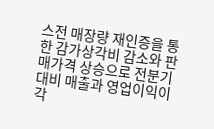스전 매장량 재인증을 통한 감가상각비 감소와 판매가격 상승으로 전분기 대비 매출과 영업이익이 각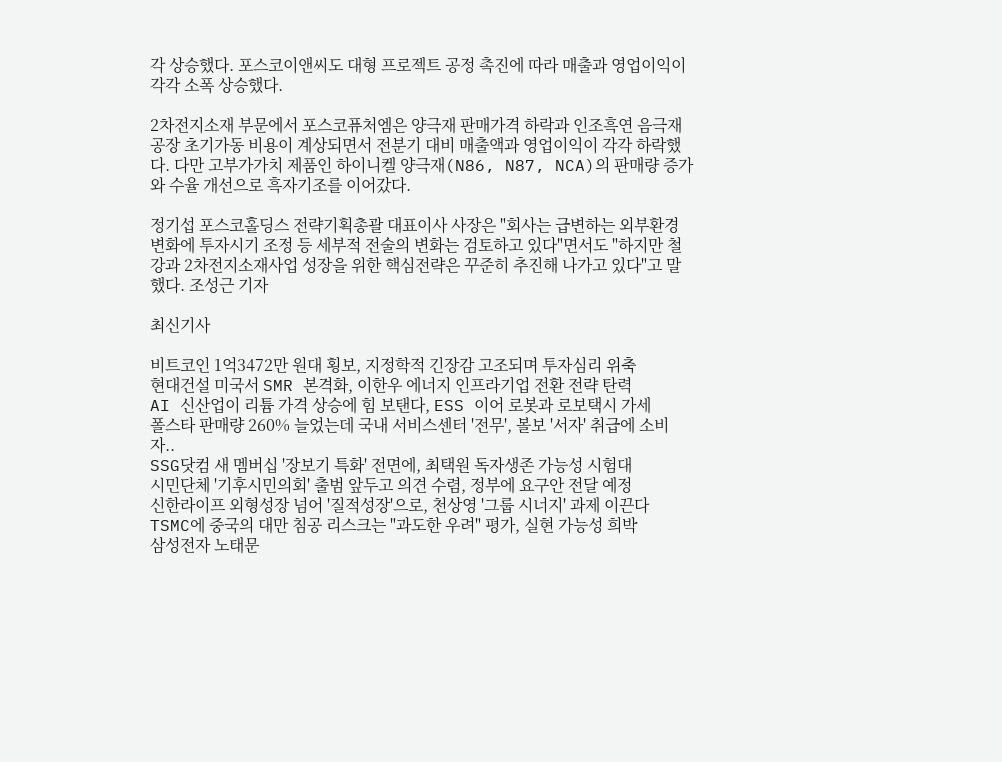각 상승했다. 포스코이앤씨도 대형 프로젝트 공정 촉진에 따라 매출과 영업이익이 각각 소폭 상승했다.

2차전지소재 부문에서 포스코퓨처엠은 양극재 판매가격 하락과 인조흑연 음극재 공장 초기가동 비용이 계상되면서 전분기 대비 매출액과 영업이익이 각각 하락했다. 다만 고부가가치 제품인 하이니켈 양극재(N86, N87, NCA)의 판매량 증가와 수율 개선으로 흑자기조를 이어갔다.

정기섭 포스코홀딩스 전략기획총괄 대표이사 사장은 "회사는 급변하는 외부환경 변화에 투자시기 조정 등 세부적 전술의 변화는 검토하고 있다"면서도 "하지만 철강과 2차전지소재사업 성장을 위한 핵심전략은 꾸준히 추진해 나가고 있다"고 말했다. 조성근 기자

최신기사

비트코인 1억3472만 원대 횡보, 지정학적 긴장감 고조되며 투자심리 위축
현대건설 미국서 SMR 본격화, 이한우 에너지 인프라기업 전환 전략 탄력
AI 신산업이 리튬 가격 상승에 힘 보탠다, ESS 이어 로봇과 로보택시 가세
폴스타 판매량 260% 늘었는데 국내 서비스센터 '전무', 볼보 '서자' 취급에 소비자..
SSG닷컴 새 멤버십 '장보기 특화' 전면에, 최택원 독자생존 가능성 시험대
시민단체 '기후시민의회' 출범 앞두고 의견 수렴, 정부에 요구안 전달 예정
신한라이프 외형성장 넘어 '질적성장'으로, 천상영 '그룹 시너지' 과제 이끈다
TSMC에 중국의 대만 침공 리스크는 "과도한 우려" 평가, 실현 가능성 희박
삼성전자 노태문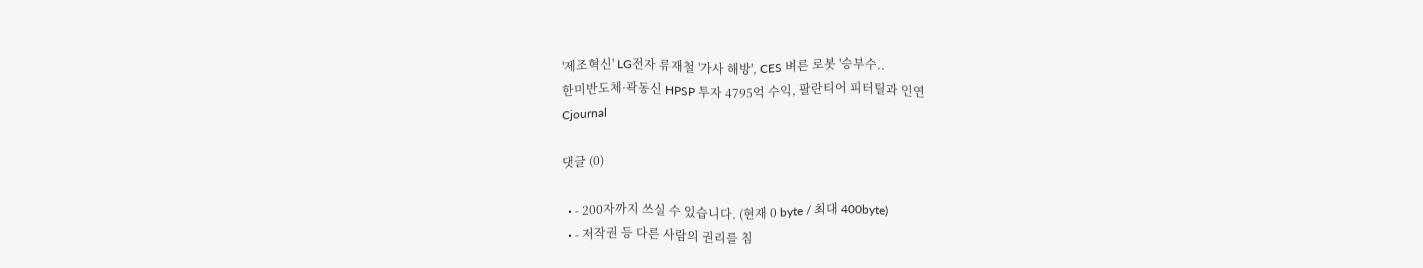'제조혁신' LG전자 류재철 '가사 해방', CES 벼른 로봇 '승부수..
한미반도체·곽동신 HPSP 투자 4795억 수익, 팔란티어 피터틸과 인연
Cjournal

댓글 (0)

  • - 200자까지 쓰실 수 있습니다. (현재 0 byte / 최대 400byte)
  • - 저작권 등 다른 사람의 권리를 침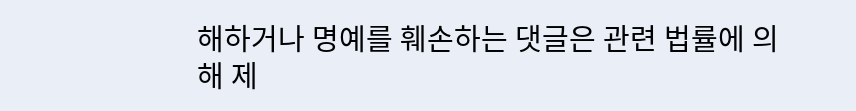해하거나 명예를 훼손하는 댓글은 관련 법률에 의해 제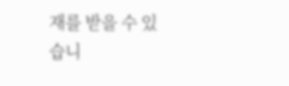재를 받을 수 있습니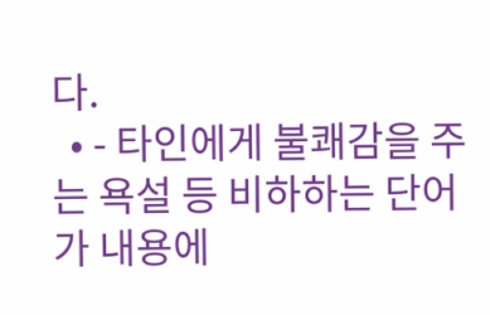다.
  • - 타인에게 불쾌감을 주는 욕설 등 비하하는 단어가 내용에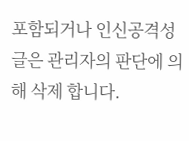포함되거나 인신공격성 글은 관리자의 판단에 의해 삭제 합니다.